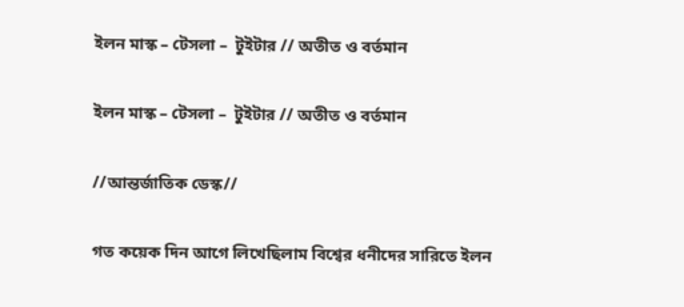ইলন মাস্ক – টেসলা –  টুইটার // অতীত ও বর্তমান

ইলন মাস্ক – টেসলা –  টুইটার // অতীত ও বর্তমান

//আন্তর্জাতিক ডেস্ক//

গত কয়েক দিন আগে লিখেছিলাম বিশ্বের ধনীদের সারিতে ইলন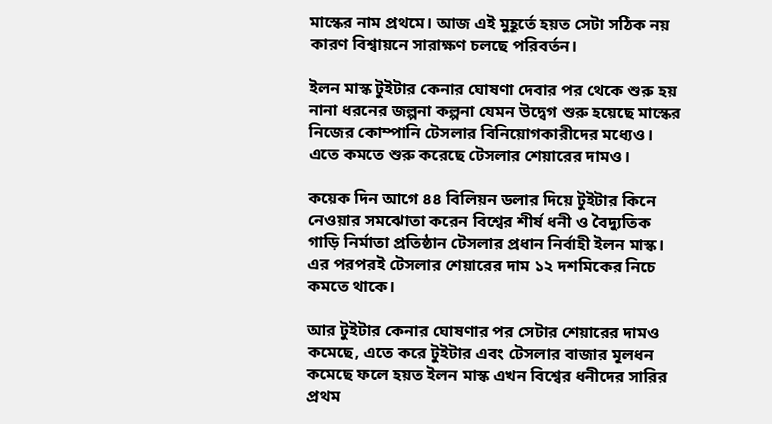মাস্কের নাম প্রথমে। আজ এই মুহূর্তে হয়ত সেটা সঠিক নয় কারণ বিশ্বায়নে সারাক্ষণ চলছে পরিবর্তন।

ইলন মাস্ক টুইটার কেনার ঘোষণা দেবার পর থেকে শুরু হয় নানা ধরনের জল্পনা কল্পনা যেমন উদ্বেগ শুরু হয়েছে মাস্কের নিজের কোম্পানি টেসলার বিনিয়োগকারীদের মধ্যেও। এতে কমতে শুরু করেছে টেসলার শেয়ারের দামও।

কয়েক দিন আগে ৪৪ বিলিয়ন ডলার দিয়ে টুইটার কিনে নেওয়ার সমঝোতা করেন বিশ্বের শীর্ষ ধনী ও বৈদ্যুতিক গাড়ি নির্মাতা প্রতিষ্ঠান টেসলার প্রধান নির্বাহী ইলন মাস্ক। এর পরপরই টেসলার শেয়ারের দাম ১২ দশমিকের নিচে কমতে থাকে।

আর টুইটার কেনার ঘোষণার পর সেটার শেয়ারের দামও কমেছে, এতে করে টুইটার এবং টেসলার বাজার মূলধন কমেছে ফলে হয়ত ইলন মাস্ক এখন বিশ্বের ধনীদের সারির প্রথম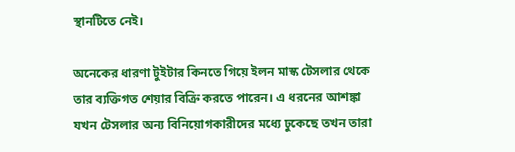স্থানটিতে নেই।

অনেকের ধারণা টুইটার কিনতে গিয়ে ইলন মাস্ক টেসলার থেকে তার ব্যক্তিগত শেয়ার বিক্রি করতে পারেন। এ ধরনের আশঙ্কা যখন টেসলার অন্য বিনিয়োগকারীদের মধ্যে ঢুকেছে তখন তারা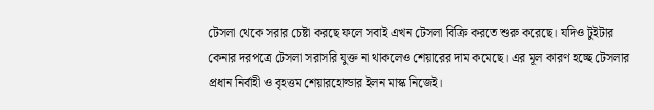টেসলা থেকে সরার চেষ্টা করছে ফলে সবাই এখন টেসলা বিক্রি করতে শুরু করেছে। যদিও টুইটার কেনার দরপত্রে টেসলা সরাসরি যুক্ত না থাকলেও শেয়ারের দাম কমেছে। এর মূল কারণ হচ্ছে টেসলার প্রধান নির্বাহী ও বৃহত্তম শেয়ারহোল্ডার ইলন মাস্ক নিজেই।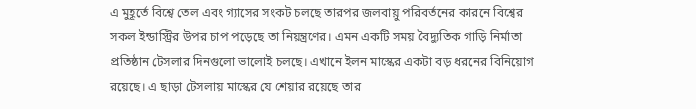এ মুহূর্তে বিশ্বে তেল এবং গ্যাসের সংকট চলছে তারপর জলবায়ু পরিবর্তনের কারনে বিশ্বের সকল ইন্ডাস্ট্রির উপর চাপ পড়েছে তা নিয়ন্ত্রণের। এমন একটি সময় বৈদ্যুতিক গাড়ি নির্মাতা প্রতিষ্ঠান টেসলার দিনগুলো ভালোই চলছে। এখানে ইলন মাস্কের একটা বড় ধরনের বিনিয়োগ রয়েছে। এ ছাড়া টেসলায় মাস্কের যে শেয়ার রয়েছে তার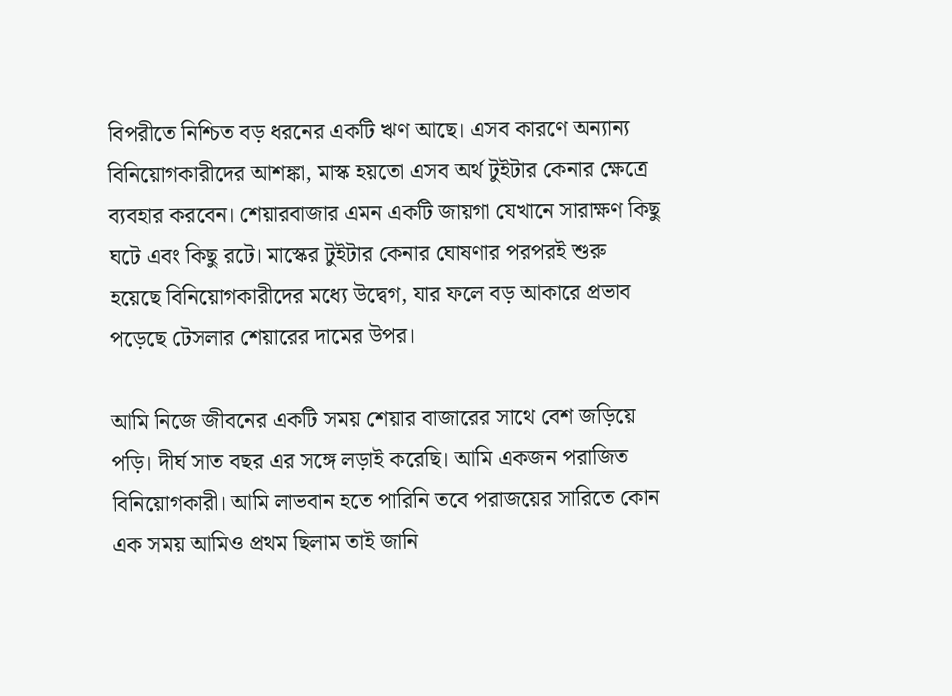বিপরীতে নিশ্চিত বড় ধরনের একটি ঋণ আছে। এসব কারণে অন্যান্য বিনিয়োগকারীদের আশঙ্কা, মাস্ক হয়তো এসব অর্থ টুইটার কেনার ক্ষেত্রে ব্যবহার করবেন। শেয়ারবাজার এমন একটি জায়গা যেখানে সারাক্ষণ কিছু ঘটে এবং কিছু রটে। মাস্কের টুইটার কেনার ঘোষণার পরপরই শুরু হয়েছে বিনিয়োগকারীদের মধ্যে উদ্বেগ, যার ফলে বড় আকারে প্রভাব পড়েছে টেসলার শেয়ারের দামের উপর।

আমি নিজে জীবনের একটি সময় শেয়ার বাজারের সাথে বেশ জড়িয়ে পড়ি। দীর্ঘ সাত বছর এর সঙ্গে লড়াই করেছি। আমি একজন পরাজিত বিনিয়োগকারী। আমি লাভবান হতে পারিনি তবে পরাজয়ের সারিতে কোন এক সময় আমিও প্রথম ছিলাম তাই জানি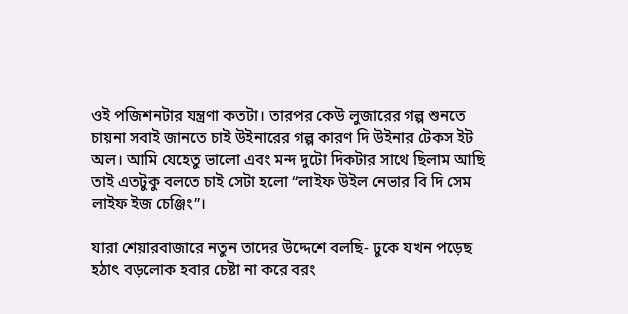ওই পজিশনটার যন্ত্রণা কতটা। তারপর কেউ লুজারের গল্প শুনতে চায়না সবাই জানতে চাই উইনারের গল্প কারণ দি উইনার টেকস ইট অল। আমি যেহেতু ভালো এবং মন্দ দুটো দিকটার সাথে ছিলাম আছি তাই এতটুকু বলতে চাই সেটা হলো “লাইফ উইল নেভার বি দি সেম লাইফ ইজ চেঞ্জিং”।

যারা শেয়ারবাজারে নতুন তাদের উদ্দেশে বলছি- ঢুকে যখন পড়েছ হঠাৎ বড়লোক হবার চেষ্টা না করে বরং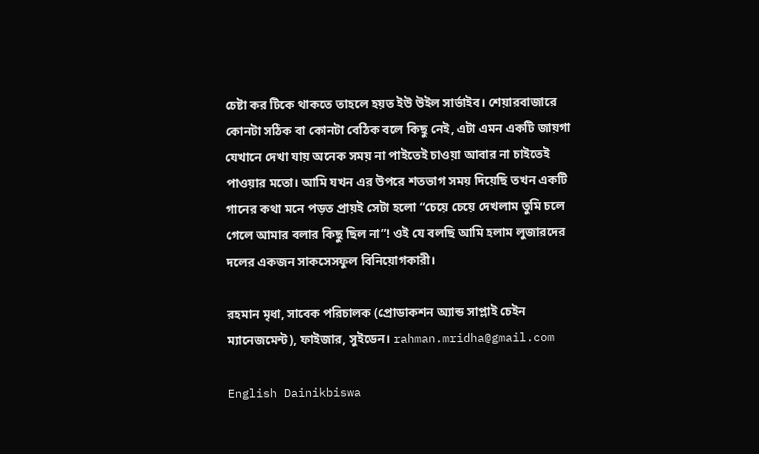চেষ্টা কর টিকে থাকতে তাহলে হয়ত ইউ উইল সার্ভাইব। শেয়ারবাজারে কোনটা সঠিক বা কোনটা বেঠিক বলে কিছু নেই, এটা এমন একটি জায়গা যেখানে দেখা যায় অনেক সময় না পাইতেই চাওয়া আবার না চাইতেই পাওয়ার মতো। আমি যখন এর উপরে শতভাগ সময় দিয়েছি তখন একটি গানের কথা মনে পড়ত প্রায়ই সেটা হলো “চেয়ে চেয়ে দেখলাম তুমি চলে গেলে আমার বলার কিছু ছিল না”! ওই যে বলছি আমি হলাম লুজারদের দলের একজন সাকসেসফুল বিনিয়োগকারী।

রহমান মৃধা, সাবেক পরিচালক (প্রোডাকশন অ্যান্ড সাপ্লাই চেইন ম্যানেজমেন্ট), ফাইজার, সুইডেন। rahman.mridha@gmail.com

English Dainikbiswa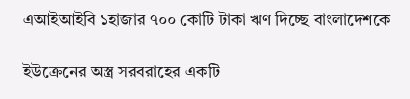এআইআইবি ১হাজার ৭০০ কোটি টাকা ঋণ দিচ্ছে বাংলাদেশকে

ইউক্রেনের অস্ত্র সরবরাহের একটি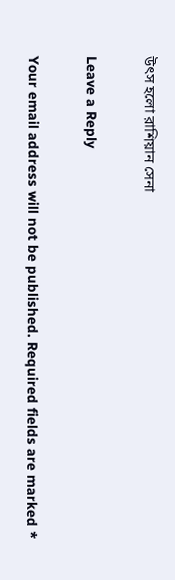উৎস হলো রাশিয়ান সেনা

Leave a Reply

Your email address will not be published. Required fields are marked *